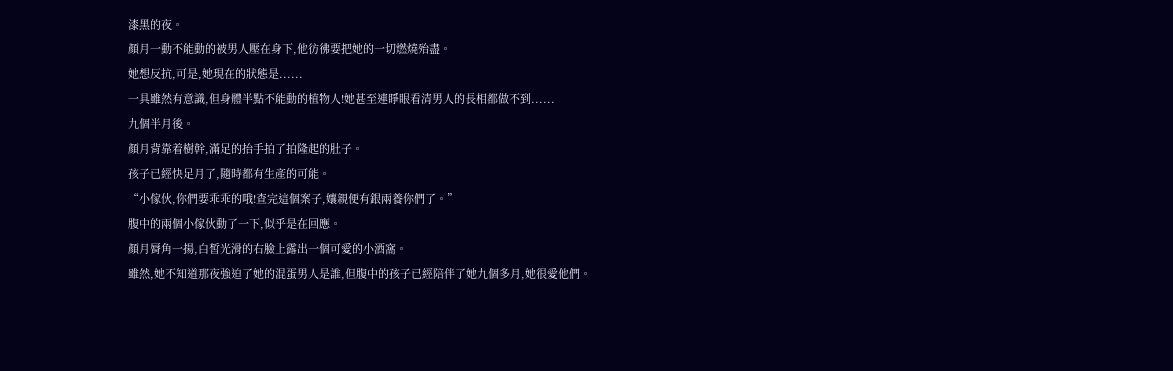漆黑的夜。
顏月一動不能動的被男人壓在身下,他彷彿要把她的一切燃燒殆盡。
她想反抗,可是,她現在的狀態是......
一具雖然有意識,但身體半點不能動的植物人!她甚至連睜眼看清男人的長相都做不到......
九個半月後。
顏月背靠着樹幹,滿足的抬手拍了拍隆起的肚子。
孩子已經快足月了,隨時都有生產的可能。
“小傢伙,你們要乖乖的哦!查完這個案子,孃親便有銀兩養你們了。”
腹中的兩個小傢伙動了一下,似乎是在回應。
顏月脣角一揚,白皙光滑的右臉上露出一個可愛的小酒窩。
雖然,她不知道那夜強迫了她的混蛋男人是誰,但腹中的孩子已經陪伴了她九個多月,她很愛他們。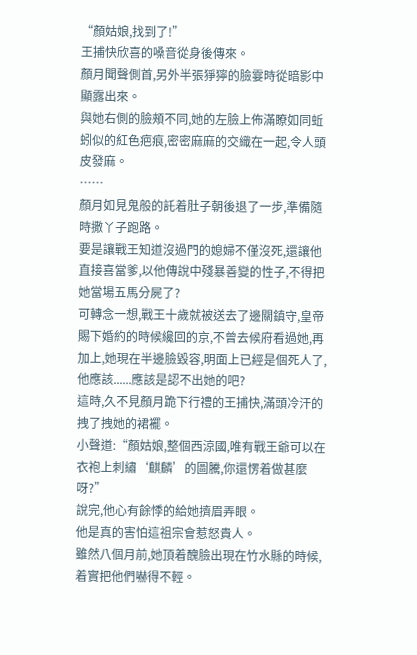“顏姑娘,找到了!”
王捕快欣喜的嗓音從身後傳來。
顏月聞聲側首,另外半張猙獰的臉霎時從暗影中顯露出來。
與她右側的臉頰不同,她的左臉上佈滿瞭如同蚯蚓似的紅色疤痕,密密麻麻的交織在一起,令人頭皮發麻。
……
顏月如見鬼般的託着肚子朝後退了一步,準備隨時撒丫子跑路。
要是讓戰王知道沒過門的媳婦不僅沒死,還讓他直接喜當爹,以他傳說中殘暴善變的性子,不得把她當場五馬分屍了?
可轉念一想,戰王十歲就被送去了邊關鎮守,皇帝賜下婚約的時候纔回的京,不曾去候府看過她,再加上,她現在半邊臉毀容,明面上已經是個死人了,他應該......應該是認不出她的吧?
這時,久不見顏月跪下行禮的王捕快,滿頭冷汗的拽了拽她的裙襬。
小聲道:“顏姑娘,整個西涼國,唯有戰王爺可以在衣袍上刺繡‘麒麟’的圖騰,你還愣着做甚麼呀?”
說完,他心有餘悸的給她擠眉弄眼。
他是真的害怕這祖宗會惹怒貴人。
雖然八個月前,她頂着醜臉出現在竹水縣的時候,着實把他們嚇得不輕。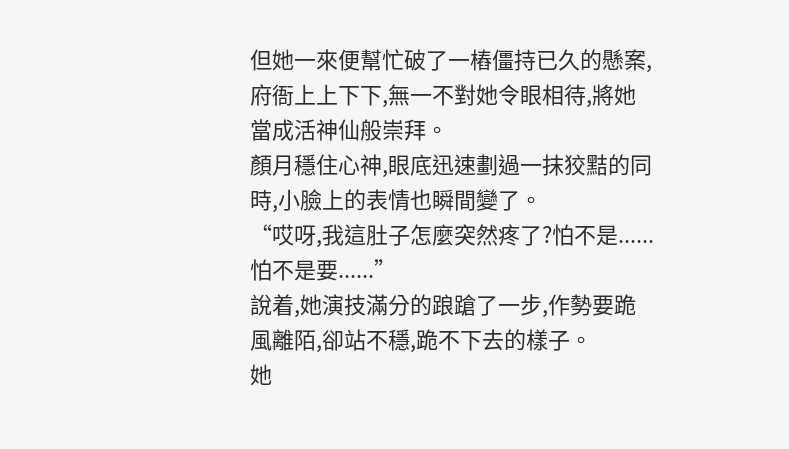但她一來便幫忙破了一樁僵持已久的懸案,府衙上上下下,無一不對她令眼相待,將她當成活神仙般崇拜。
顏月穩住心神,眼底迅速劃過一抹狡黠的同時,小臉上的表情也瞬間變了。
“哎呀,我這肚子怎麼突然疼了?怕不是......怕不是要......”
說着,她演技滿分的踉蹌了一步,作勢要跪風離陌,卻站不穩,跪不下去的樣子。
她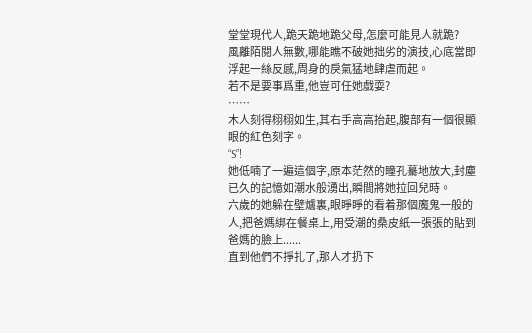堂堂現代人,跪天跪地跪父母,怎麼可能見人就跪?
風離陌閱人無數,哪能瞧不破她拙劣的演技,心底當即浮起一絲反感,周身的戾氣猛地肆虐而起。
若不是要事爲重,他豈可任她戲耍?
……
木人刻得栩栩如生,其右手高高抬起,腹部有一個很顯眼的紅色刻字。
“S”!
她低喃了一遍這個字,原本茫然的瞳孔驀地放大,封塵已久的記憶如潮水般湧出,瞬間將她拉回兒時。
六歲的她躲在壁爐裏,眼睜睜的看着那個魔鬼一般的人,把爸媽綁在餐桌上,用受潮的桑皮紙一張張的貼到爸媽的臉上......
直到他們不掙扎了,那人才扔下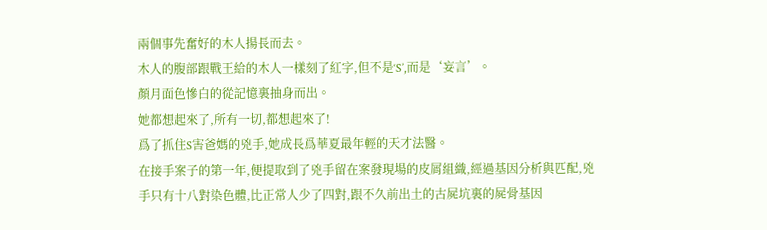兩個事先奮好的木人揚長而去。
木人的腹部跟戰王給的木人一樣刻了紅字,但不是‘S’,而是‘妄言’。
顏月面色慘白的從記憶裏抽身而出。
她都想起來了,所有一切,都想起來了!
爲了抓住S害爸媽的兇手,她成長爲華夏最年輕的天才法醫。
在接手案子的第一年,便提取到了兇手留在案發現場的皮屑組織,經過基因分析與匹配,兇手只有十八對染色體,比正常人少了四對,跟不久前出土的古屍坑裏的屍骨基因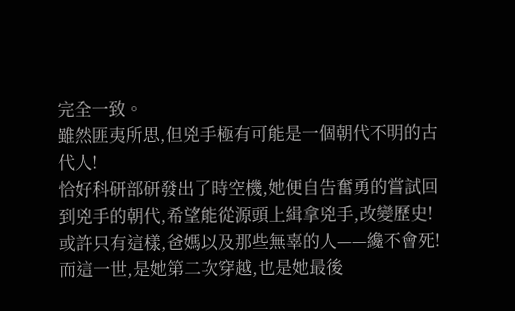完全一致。
雖然匪夷所思,但兇手極有可能是一個朝代不明的古代人!
恰好科研部研發出了時空機,她便自告奮勇的嘗試回到兇手的朝代,希望能從源頭上緝拿兇手,改變歷史!
或許只有這樣,爸媽以及那些無辜的人——纔不會死!
而這一世,是她第二次穿越,也是她最後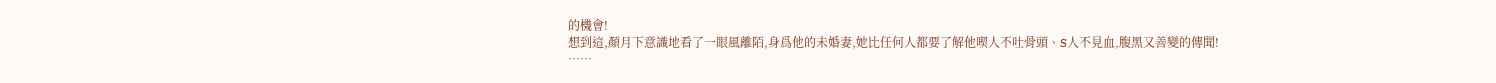的機會!
想到這,顏月下意識地看了一眼風離陌,身爲他的未婚妻,她比任何人都要了解他喫人不吐骨頭、S人不見血,腹黑又善變的傳聞!
……